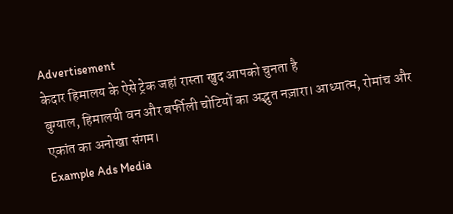Advertisement
केदार हिमालय के ऐसे ट्रेक जहां रास्ता खुद आपको चुनता है
बुग्याल, हिमालयी वन और बर्फीली चोटियों का अद्भुत नज़ारा। आध्यात्म, रोमांच और एकांत का अनोखा संगम।
Example Ads Media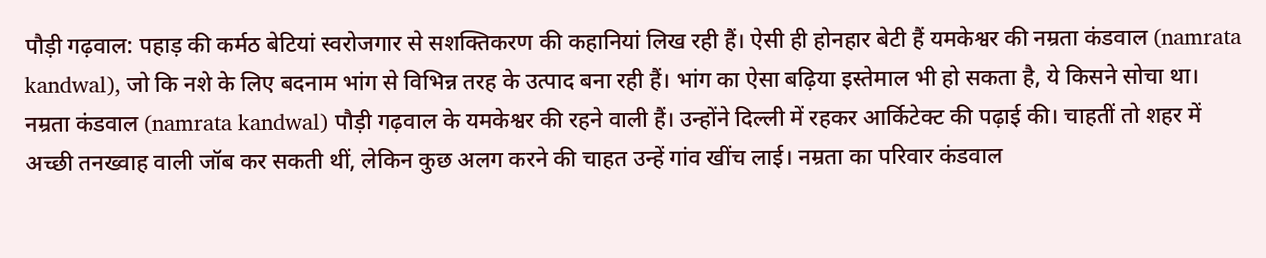पौड़ी गढ़वाल: पहाड़ की कर्मठ बेटियां स्वरोजगार से सशक्तिकरण की कहानियां लिख रही हैं। ऐसी ही होनहार बेटी हैं यमकेश्वर की नम्रता कंडवाल (namrata kandwal), जो कि नशे के लिए बदनाम भांग से विभिन्न तरह के उत्पाद बना रही हैं। भांग का ऐसा बढ़िया इस्तेमाल भी हो सकता है, ये किसने सोचा था। नम्रता कंडवाल (namrata kandwal) पौड़ी गढ़वाल के यमकेश्वर की रहने वाली हैं। उन्होंने दिल्ली में रहकर आर्किटेक्ट की पढ़ाई की। चाहतीं तो शहर में अच्छी तनख्वाह वाली जॉब कर सकती थीं, लेकिन कुछ अलग करने की चाहत उन्हें गांव खींच लाई। नम्रता का परिवार कंडवाल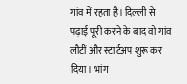गांव में रहता है। दिल्ली से पढ़ाई पूरी करने के बाद वो गांव लौटीं और स्टार्टअप शुरू कर दिया। भांग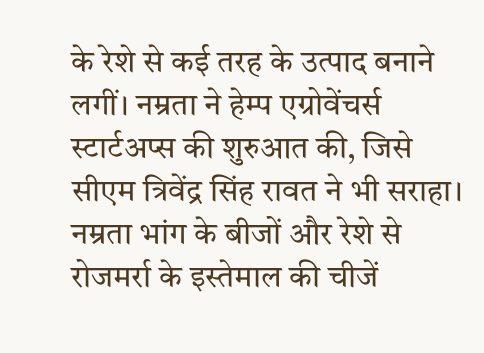के रेशे से कई तरह के उत्पाद बनाने लगीं। नम्रता ने हेम्प एग्रोवेंचर्स स्टार्टअप्स की शुरुआत की, जिसे सीएम त्रिवेंद्र सिंह रावत ने भी सराहा। नम्रता भांग के बीजों और रेशे से रोजमर्रा के इस्तेमाल की चीजें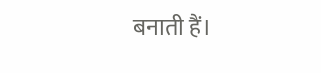बनाती हैं।